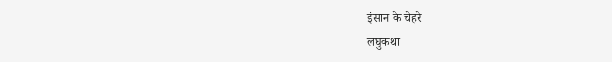इंसान के चेहरे
लघुकथा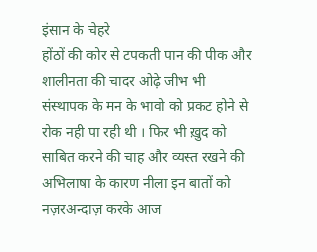इंसान के चेहरे
होंठों की कोर से टपकती पान की पीक और शालीनता की चादर ओढ़े जीभ भी संस्थापक के मन के भावो को प्रकट होने से रोक नही पा रही थी । फिर भी ख़ुद को साबित करने की चाह और व्यस्त रखने की अभिलाषा के कारण नीला इन बातों को नज़रअन्दाज़ करके आज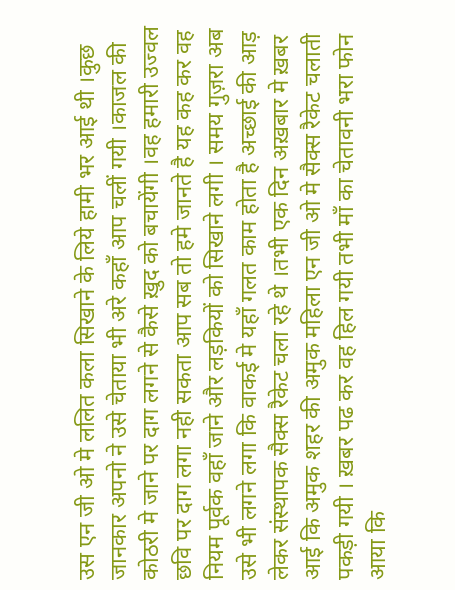उस एन जी ओ मे ललित कला सिखाने के लिये हामी भर आई थी ।कुछ जानकार अपनो ने उसे चेताया भी अरे कहाँ आप चलीं गयी ।काजल की कोठरी मे जाने पर दाग लगने से कैसे ख़ुद को बचायेंगी ।वह हमारी उज्वल छवि पर दाग लगा नही सकता आप सब तो हमे जानते है यह कह कर वह नियम पूर्वक वहाँ जाने और लड़कियों को सिखाने लगी । समय गुज़रा अब उसे भी लगने लगा कि वाकई मे यहाँ गलत काम होता है अच्छाई की आड़ लेकर संस्थापक सैक्स रैकेट चला रहे थे ।तभी एक दिन अख़बार मे ख़बर आई कि अमुक शहर की अमुक महिला एन जी ओ मे सैक्स रैकेट चलाती पकड़ी गयी । ख़बर पढ कर वह हिल गयी तभी माँ का चेतावनी भरा फोन आया कि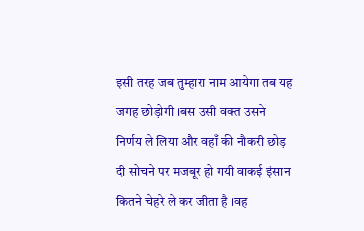इसी तरह जब तुम्हारा नाम आयेगा तब यह जगह छोड़ोगी ।बस उसी वक्त उसने निर्णय ले लिया और वहाँ की नौकरी छोड़ दी सोचने पर मजबूर हो गयी वाकई इंसान कितने चेहरे ले कर जीता है ।वह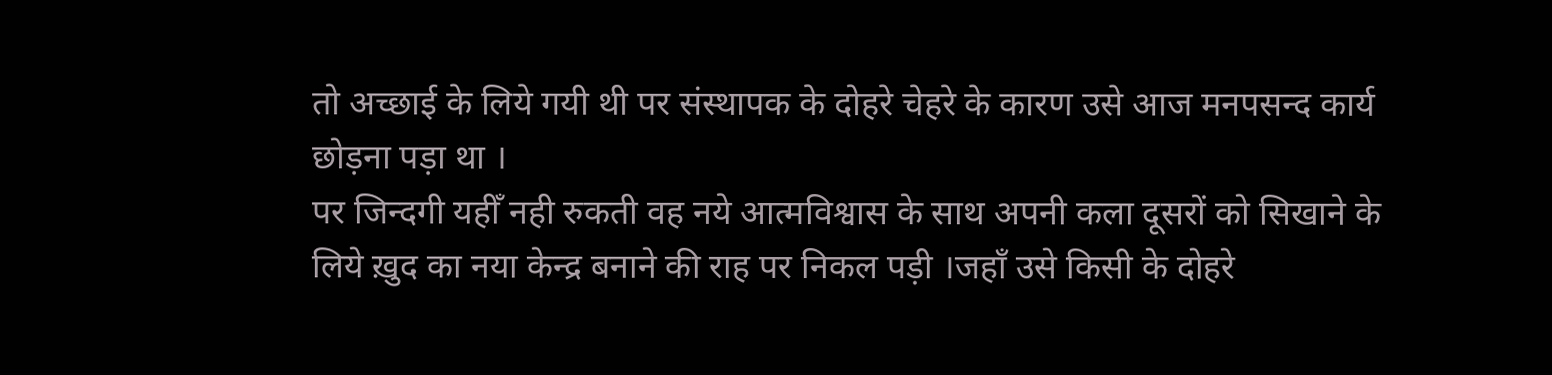तो अच्छाई के लिये गयी थी पर संस्थापक के दोहरे चेहरे के कारण उसे आज मनपसन्द कार्य छोड़ना पड़ा था ।
पर जिन्दगी यहीँ नही रुकती वह नये आत्मविश्वास के साथ अपनी कला दूसरों को सिखाने के लिये ख़ुद का नया केन्द्र बनाने की राह पर निकल पड़ी ।जहाँ उसे किसी के दोहरे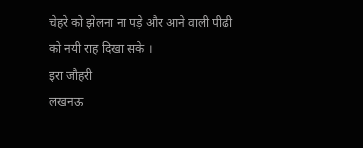चेहरे को झेलना ना पड़े और आने वाली पीढी को नयी राह दिखा सके ।
इरा जौहरी
लखनऊ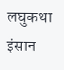लघुकथा
इंसान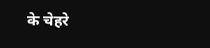के चेहरे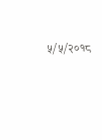५/५/२०१८